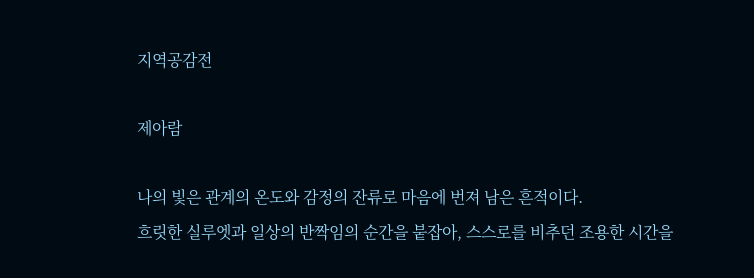지역공감전

제아람

나의 빛은 관계의 온도와 감정의 잔류로 마음에 번져 남은 흔적이다.
흐릿한 실루엣과 일상의 반짝임의 순간을 붙잡아, 스스로를 비추던 조용한 시간을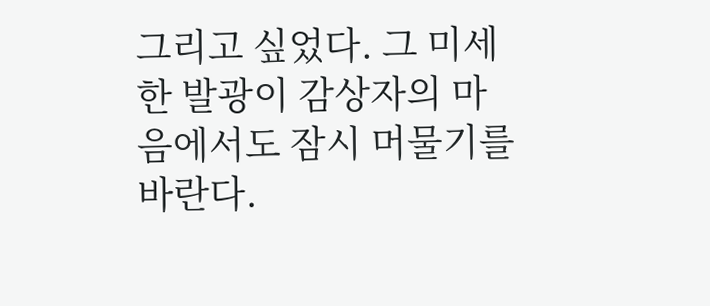그리고 싶었다. 그 미세한 발광이 감상자의 마음에서도 잠시 머물기를 바란다.